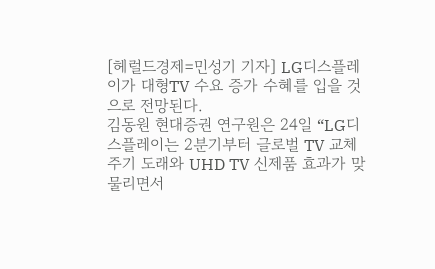[헤럴드경제=민성기 기자] LG디스플레이가 대형TV 수요 증가 수혜를 입을 것으로 전망된다.
김동원 현대증권 연구원은 24일 “LG디스플레이는 2분기부터 글로벌 TV 교체주기 도래와 UHD TV 신제품 효과가 맞물리면서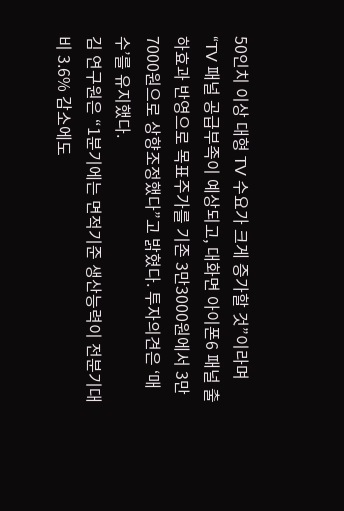50인치 이상 대형 TV 수요가 크게 증가할 것”이라며 “TV 패널 공급부족이 예상되고, 대화면 아이폰6 패널 출하효과 반영으로 목표주가를 기존 3만3000원에서 3만7000원으로 상향조정했다”고 밝혔다. 투자의견은 ‘매수’를 유지했다.
김 연구원은 “1분기에는 면적기준 생산능력이 전분기대비 3.6% 감소에도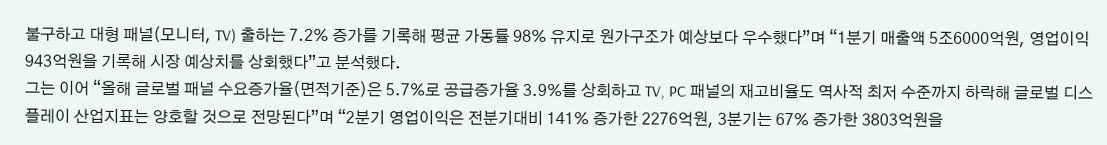불구하고 대형 패널(모니터, TV) 출하는 7.2% 증가를 기록해 평균 가동률 98% 유지로 원가구조가 예상보다 우수했다”며 “1분기 매출액 5조6000억원, 영업이익 943억원을 기록해 시장 예상치를 상회했다”고 분석했다.
그는 이어 “올해 글로벌 패널 수요증가율(면적기준)은 5.7%로 공급증가율 3.9%를 상회하고 TV, PC 패널의 재고비율도 역사적 최저 수준까지 하락해 글로벌 디스플레이 산업지표는 양호할 것으로 전망된다”며 “2분기 영업이익은 전분기대비 141% 증가한 2276억원, 3분기는 67% 증가한 3803억원을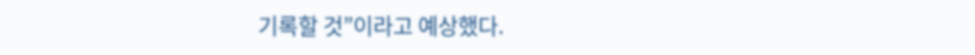기록할 것”이라고 예상했다.